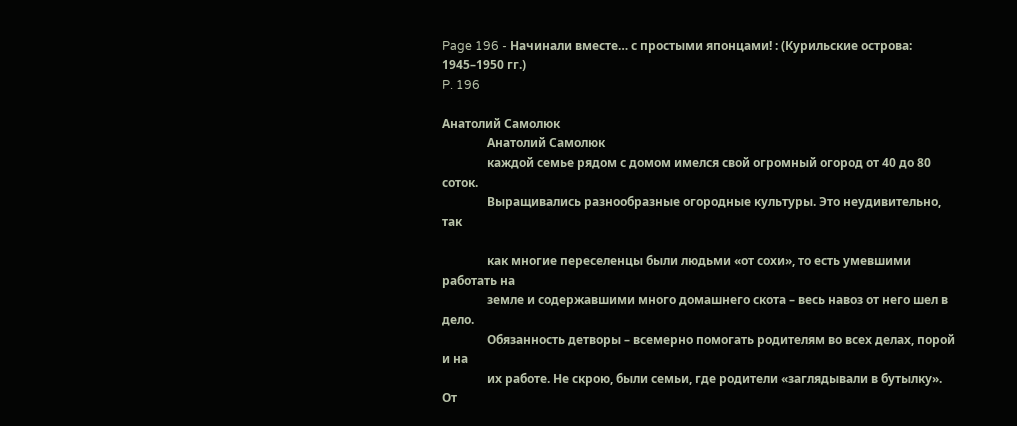Page 196 - Начинали вместе… с простыми японцами! : (Курильские острова: 1945–1950 гг.)
P. 196

Анатолий Самолюк
               Анатолий Самолюк
               каждой семье рядом с домом имелся свой огромный огород от 40 до 80 соток.
               Выращивались разнообразные огородные культуры. Это неудивительно, так

               как многие переселенцы были людьми «от сохи», то есть умевшими работать на
               земле и содержавшими много домашнего скота – весь навоз от него шел в дело.
               Обязанность детворы – всемерно помогать родителям во всех делах, порой и на
               их работе. Не скрою, были семьи, где родители «заглядывали в бутылку». От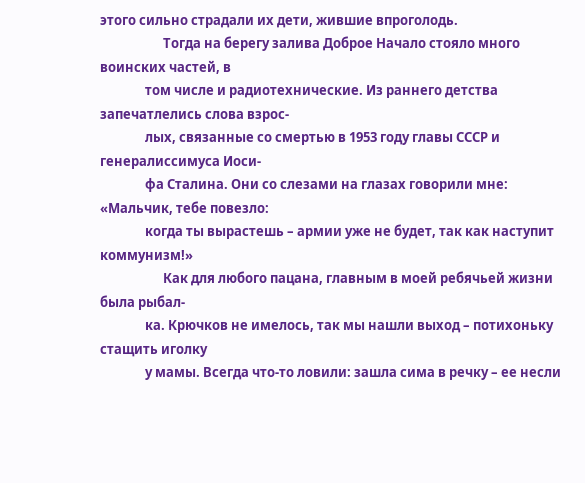этого сильно страдали их дети, жившие впроголодь.
                     Тогда на берегу залива Доброе Начало стояло много воинских частей, в
               том числе и радиотехнические. Из раннего детства запечатлелись слова взрос-
               лых, связанные со смертью в 1953 году главы СССР и генералиссимуса Иоси-
               фа Сталина. Они со слезами на глазах говорили мне: «Мальчик, тебе повезло:
               когда ты вырастешь – армии уже не будет, так как наступит коммунизм!»
                     Как для любого пацана, главным в моей ребячьей жизни была рыбал-
               ка. Крючков не имелось, так мы нашли выход – потихоньку стащить иголку
               у мамы. Всегда что-то ловили: зашла сима в речку – ее несли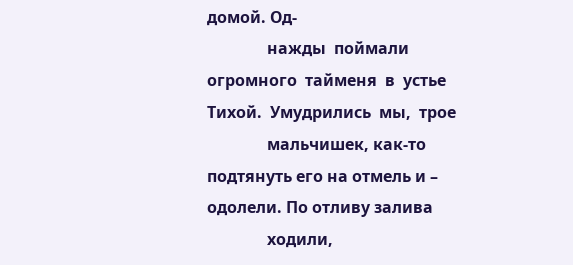домой. Од-
               нажды  поймали  огромного  тайменя  в  устье  Тихой.  Умудрились  мы,  трое
               мальчишек, как-то подтянуть его на отмель и – одолели. По отливу залива
               ходили,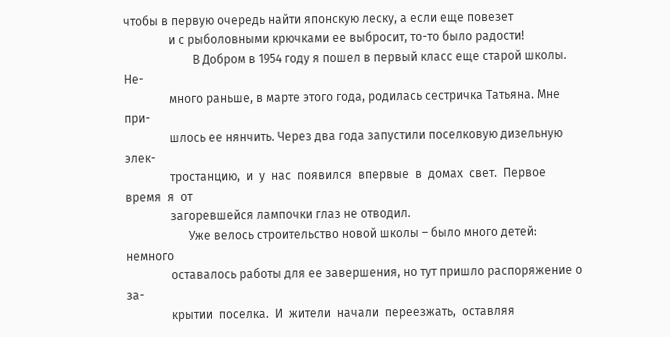чтобы в первую очередь найти японскую леску, а если еще повезет
               и с рыболовными крючками ее выбросит, то-то было радости!
                       В Добром в 1954 году я пошел в первый класс еще старой школы. Не-
               много раньше, в марте этого года, родилась сестричка Татьяна. Мне при-
               шлось ее нянчить. Через два года запустили поселковую дизельную элек-
               тростанцию,  и  у  нас  появился  впервые  в  домах  свет.  Первое  время  я  от
               загоревшейся лампочки глаз не отводил.
                     Уже велось строительство новой школы – было много детей: немного
               оставалось работы для ее завершения, но тут пришло распоряжение о за-
               крытии  поселка.  И  жители  начали  переезжать,  оставляя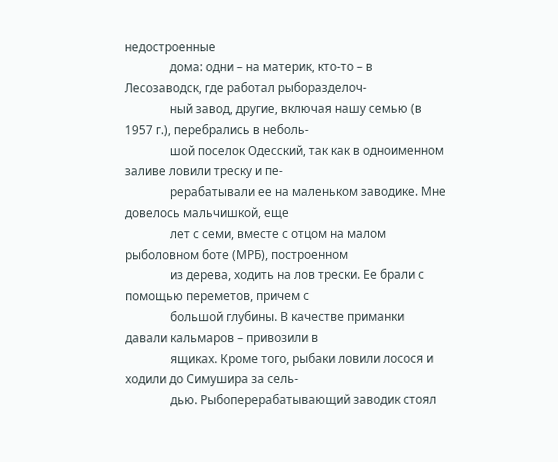недостроенные
               дома: одни – на материк, кто-то – в Лесозаводск, где работал рыборазделоч-
               ный завод, другие, включая нашу семью (в 1957 г.), перебрались в неболь-
               шой поселок Одесский, так как в одноименном заливе ловили треску и пе-
               рерабатывали ее на маленьком заводике. Мне довелось мальчишкой, еще
               лет с семи, вместе с отцом на малом рыболовном боте (МРБ), построенном
               из дерева, ходить на лов трески. Ее брали с помощью переметов, причем с
               большой глубины. В качестве приманки давали кальмаров – привозили в
               ящиках. Кроме того, рыбаки ловили лосося и ходили до Симушира за сель-
               дью. Рыбоперерабатывающий заводик стоял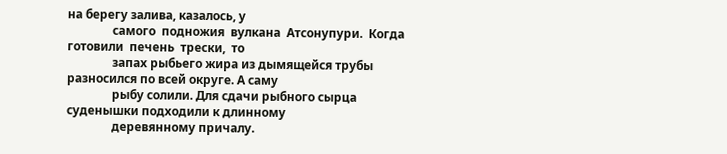на берегу залива, казалось, у
               самого  подножия  вулкана  Атсонупури.  Когда  готовили  печень  трески,  то
               запах рыбьего жира из дымящейся трубы разносился по всей округе. А саму
               рыбу солили. Для сдачи рыбного сырца суденышки подходили к длинному
               деревянному причалу.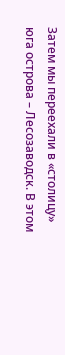Затем мы переехали в «столицу» юга острова – Лесозаводск. В этом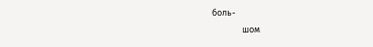боль-
               шом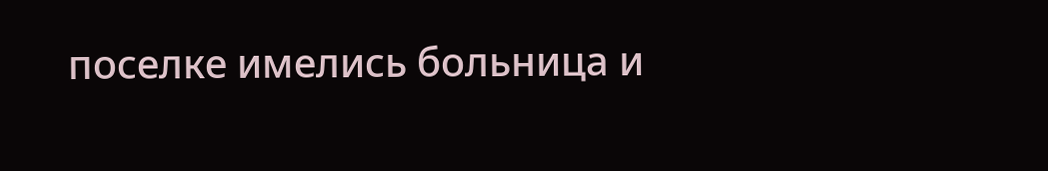поселке имелись больница и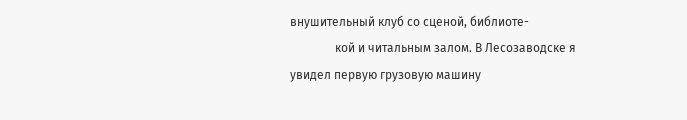внушительный клуб со сценой, библиоте-
               кой и читальным залом. В Лесозаводске я увидел первую грузовую машину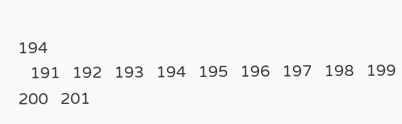194
   191   192   193   194   195   196   197   198   199   200   201